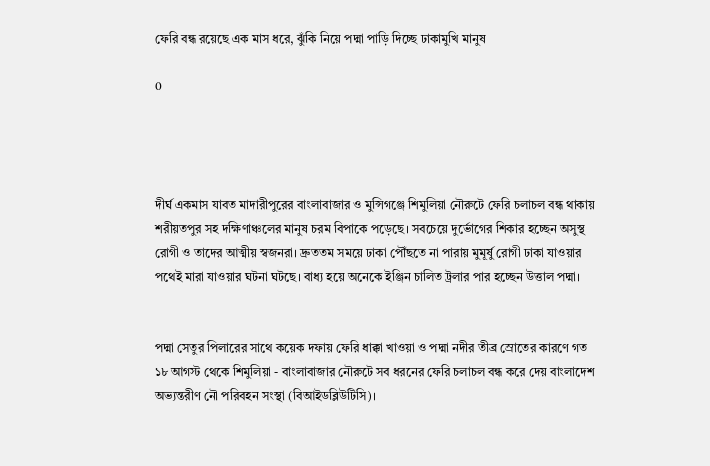ফেরি বন্ধ রয়েছে এক মাস ধরে, ঝুঁকি নিয়ে পদ্মা পাড়ি দিচ্ছে ঢাকামুখি মানুষ

0




দীর্ঘ একমাস যাবত মাদারীপুরের বাংলাবাজার ও মুন্সিগঞ্জে শিমুলিয়া নৌরুটে ফেরি চলাচল বন্ধ থাকায় শরীয়তপুর সহ দক্ষিণাঞ্চলের মানুষ চরম বিপাকে পড়েছে। সবচেয়ে দুর্ভোগের শিকার হচ্ছেন অসুস্থ রোগী ও তাদের আত্মীয় স্বজনরা। দ্রুততম সময়ে ঢাকা পৌঁছতে না পারায় মুমূর্ষু রোগী ঢাকা যাওয়ার পথেই মারা যাওয়ার ঘটনা ঘটছে। বাধ্য হয়ে অনেকে ইঞ্জিন চালিত ট্রলার পার হচ্ছেন উত্তাল পদ্মা।


পদ্মা সেতুর পিলারের সাথে কয়েক দফায় ফেরি ধাক্কা খাওয়া ও পদ্মা নদীর তীব্র স্রোতের কারণে গত ১৮ আগস্ট থেকে শিমুলিয়া - বাংলাবাজার নৌরুটে সব ধরনের ফেরি চলাচল বন্ধ করে দেয় বাংলাদেশ অভ্যন্তরীণ নৌ পরিবহন সংস্থা (বিআইডব্লিউটিসি)।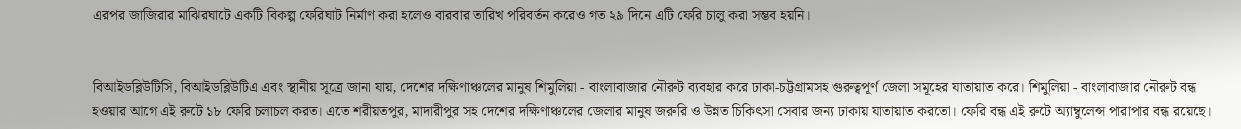এরপর জাজিরার মাঝিরঘাটে একটি বিকল্প ফেরিঘাট নির্মাণ করা হলেও বারবার তারিখ পরিবর্তন করেও গত ২৯ দিনে এটি ফেরি চালু করা সম্ভব হয়নি।


বিআইডব্লিউটিসি, বিআইডব্লিউটিএ এবং স্থানীয় সূত্রে জানা যায়, দেশের দক্ষিণাঞ্চলের মানুষ শিমুলিয়া - বাংলাবাজার নৌরুট ব্যবহার করে ঢাকা-চট্টগ্রামসহ গুরুত্বপূর্ণ জেলা সমূহের যাতায়াত করে। শিমুলিয়া - বাংলাবাজার নৌরুট বন্ধ হওয়ার আগে এই রুটে ১৮ ফেরি চলাচল করত। এতে শরীয়তপুর, মাদারীপুর সহ দেশের দক্ষিণাঞ্চলের জেলার মানুষ জরুরি ও উন্নত চিকিৎসা সেবার জন্য ঢাকায় যাতায়াত করতো। ফেরি বন্ধ এই রুটে অ্যাম্বুলেন্স পারাপার বন্ধ রয়েছে।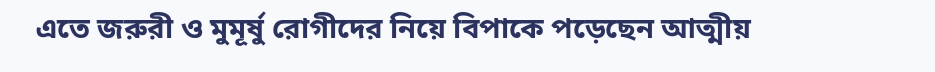এতে জরুরী ও মুমূর্ষু রোগীদের নিয়ে বিপাকে পড়েছেন আত্মীয়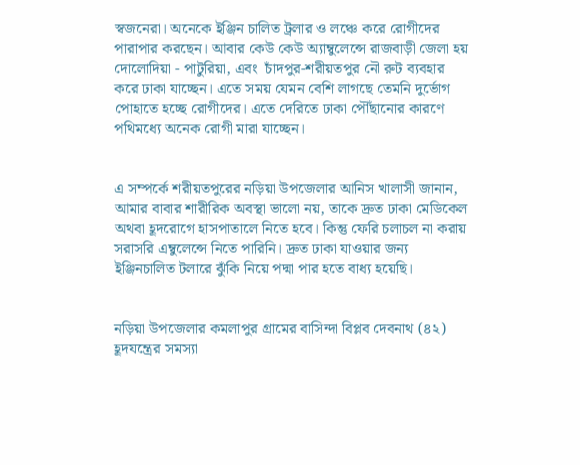স্বজনেরা। অনেকে ইঞ্জিন চালিত ট্রলার ও লঞ্চে করে রোগীদের পারাপার করছেন। আবার কেউ কেউ অ্যাম্বুলেন্সে রাজবাড়ী জেলা হয় দোলোদিয়া - পাটুরিয়া, এবং  চাঁদপুর-শরীয়তপুর নৌ রুট ব্যবহার করে ঢাকা যাচ্ছেন। এতে সময় যেমন বেশি লাগছে তেমনি দুর্ভোগ পোহাতে হচ্ছে রোগীদের। এতে দেরিতে ঢাকা পৌঁছানোর কারণে পথিমধ্যে অনেক রোগী মারা যাচ্ছেন।


এ সম্পর্কে শরীয়তপুরের নড়িয়া উপজেলার আনিস খালাসী জানান, আমার বাবার শারীরিক অবস্থা ভালো নয়, তাকে দ্রুত ঢাকা মেডিকেল অথবা হূদরোগে হাসপাতালে নিতে হবে। কিন্তু ফেরি চলাচল না করায় সরাসরি এম্বুলেন্সে নিতে পারিনি। দ্রুত ঢাকা যাওয়ার জন্য ইঞ্জিনচালিত টলারে ঝুঁকি নিয়ে পদ্মা পার হতে বাধ্য হয়েছি।


নড়িয়া উপজেলার কমলাপুর গ্রামের বাসিন্দা বিপ্লব দেবনাথ (৪২) হূদযন্ত্রের সমস্যা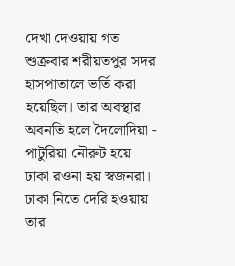দেখা দেওয়ায় গত শুক্রবার শরীয়তপুর সদর হাসপাতালে ভর্তি করা হয়েছিল। তার অবস্থার অবনতি হলে দৈলোদিয়া - পাটুরিয়া নৌরুট হয়ে ঢাকা রওনা হয় স্বজনরা। ঢাকা নিতে দেরি হওয়ায় তার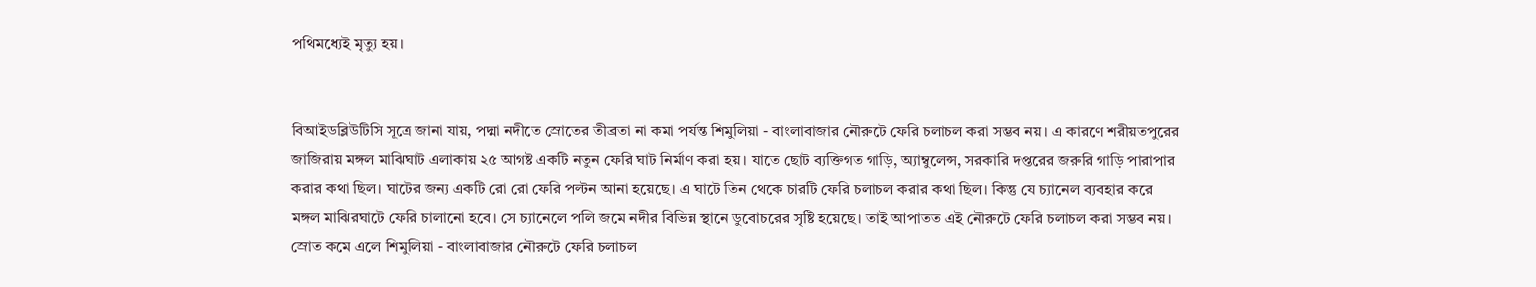পথিমধ্যেই মৃত্যু হয়।


বিআইডব্লিউটিসি সূত্রে জানা যায়, পদ্মা নদীতে স্রোতের তীব্রতা না কমা পর্যন্ত শিমুলিয়া - বাংলাবাজার নৌরুটে ফেরি চলাচল করা সম্ভব নয়। এ কারণে শরীয়তপুরের জাজিরায় মঙ্গল মাঝিঘাট এলাকায় ২৫ আগষ্ট একটি নতুন ফেরি ঘাট নির্মাণ করা হয়। যাতে ছোট ব্যক্তিগত গাড়ি, অ্যাম্বুলেন্স, সরকারি দপ্তরের জরুরি গাড়ি পারাপার করার কথা ছিল। ঘাটের জন্য একটি রো রো ফেরি পল্টন আনা হয়েছে। এ ঘাটে তিন থেকে চারটি ফেরি চলাচল করার কথা ছিল। কিন্তু যে চ্যানেল ব্যবহার করে মঙ্গল মাঝিরঘাটে ফেরি চালানো হবে। সে চ্যানেলে পলি জমে নদীর বিভিন্ন স্থানে ডুবোচরের সৃষ্টি হয়েছে। তাই আপাতত এই নৌরুটে ফেরি চলাচল করা সম্ভব নয়। স্রোত কমে এলে শিমুলিয়া - বাংলাবাজার নৌরুটে ফেরি চলাচল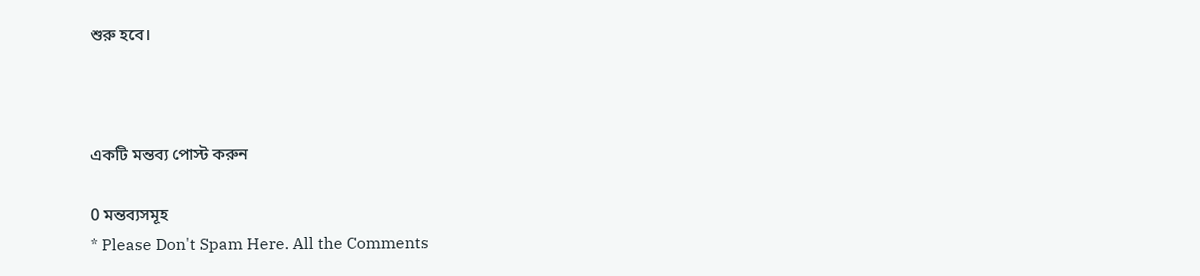শুরু হবে।



একটি মন্তব্য পোস্ট করুন

0 মন্তব্যসমূহ
* Please Don't Spam Here. All the Comments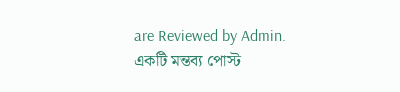are Reviewed by Admin.
একটি মন্তব্য পোস্ট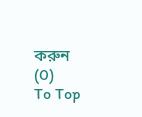করুন (0)
To Top